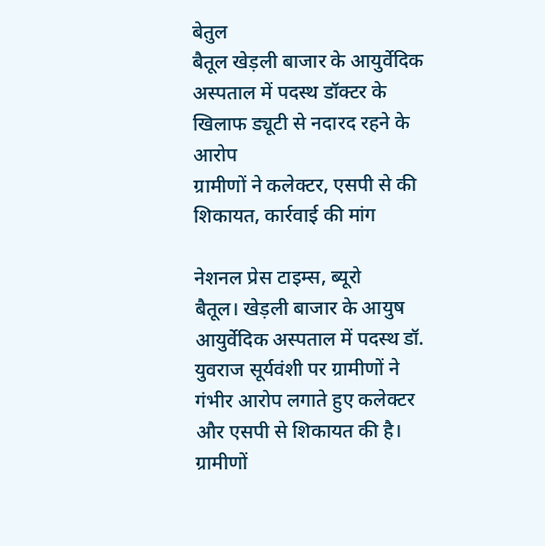बेतुल
बैतूल खेड़ली बाजार के आयुर्वेदिक अस्पताल में पदस्थ डॉक्टर के खिलाफ ड्यूटी से नदारद रहने के आरोप
ग्रामीणों ने कलेक्टर, एसपी से की शिकायत, कार्रवाई की मांग

नेशनल प्रेस टाइम्स, ब्यूरो
बैतूल। खेड़ली बाजार के आयुष आयुर्वेदिक अस्पताल में पदस्थ डॉ. युवराज सूर्यवंशी पर ग्रामीणों ने गंभीर आरोप लगाते हुए कलेक्टर और एसपी से शिकायत की है। ग्रामीणों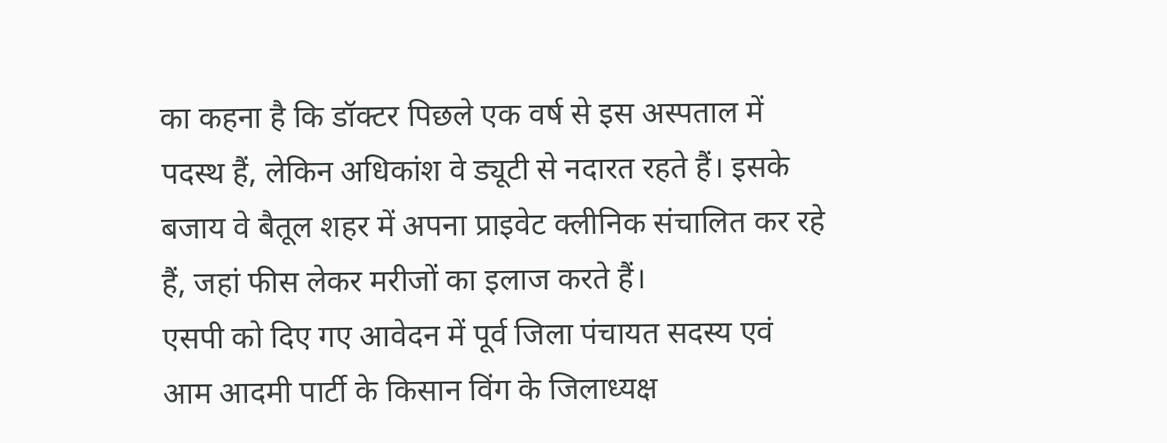का कहना है कि डॉक्टर पिछले एक वर्ष से इस अस्पताल में पदस्थ हैं, लेकिन अधिकांश वे ड्यूटी से नदारत रहते हैं। इसके बजाय वे बैतूल शहर में अपना प्राइवेट क्लीनिक संचालित कर रहे हैं, जहां फीस लेकर मरीजों का इलाज करते हैं।
एसपी को दिए गए आवेदन में पूर्व जिला पंचायत सदस्य एवं आम आदमी पार्टी के किसान विंग के जिलाध्यक्ष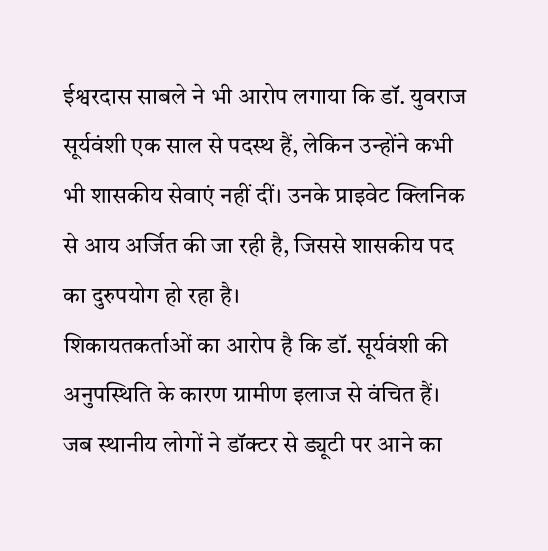ईश्वरदास साबले ने भी आरोप लगाया कि डॉ. युवराज सूर्यवंशी एक साल से पदस्थ हैं, लेकिन उन्होंने कभी भी शासकीय सेवाएं नहीं दीं। उनके प्राइवेट क्लिनिक से आय अर्जित की जा रही है, जिससे शासकीय पद का दुरुपयोग हो रहा है।
शिकायतकर्ताओं का आरोप है कि डॉ. सूर्यवंशी की अनुपस्थिति के कारण ग्रामीण इलाज से वंचित हैं। जब स्थानीय लोगों ने डॉक्टर से ड्यूटी पर आने का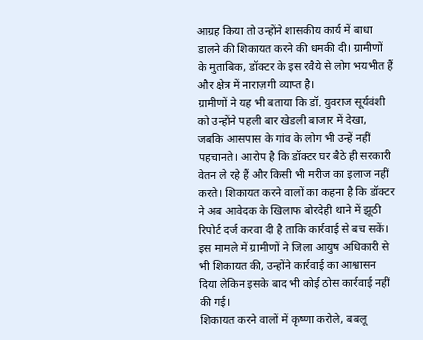आग्रह किया तो उन्होंने शासकीय कार्य में बाधा डालने की शिकायत करने की धमकी दी। ग्रामीणों के मुताबिक, डॉक्टर के इस रवैये से लोग भयभीत हैं और क्षेत्र में नाराज़गी व्याप्त है।
ग्रामीणों ने यह भी बताया कि डॉ. युवराज सूर्यवंशी को उन्होंने पहली बार खेडली बाजार में देखा, जबकि आसपास के गांव के लोग भी उन्हें नहीं पहचानते। आरोप है कि डॉक्टर घर बैठे ही सरकारी वेतन ले रहे हैं और किसी भी मरीज का इलाज नहीं करते। शिकायत करने वालों का कहना है कि डॉक्टर ने अब आवेदक के खिलाफ बोरदेही थाने में झूठी रिपोर्ट दर्ज करवा दी है ताकि कार्रवाई से बच सकें। इस मामले में ग्रामीणों ने जिला आयुष अधिकारी से भी शिकायत की, उन्होंने कार्रवाई का आश्वासन दिया लेकिन इसके बाद भी कोई ठोस कार्रवाई नहीं की गई।
शिकायत करने वालों में कृष्णा करोले, बबलू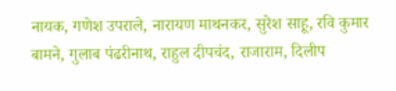नायक, गणेश उपराले, नारायण माथनकर, सुरेश साहू, रवि कुमार बामने, गुलाब पंढरीनाथ, राहुल दीपचंद, राजाराम, दिलीप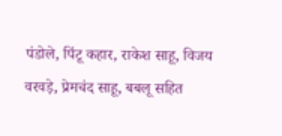पंडोले, पिंटू कहार, राकेश साहू, विजय वरवड़े, प्रेमचंद साहू, बबलू सहित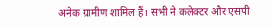अनेक ग्रामीण शामिल हैं। सभी ने कलेक्टर और एसपी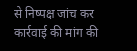से निष्पक्ष जांच कर कार्रवाई की मांग की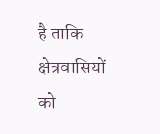है ताकि क्षेत्रवासियों को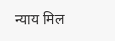न्याय मिल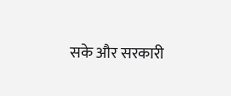सके और सरकारी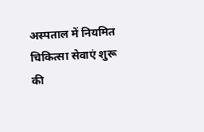अस्पताल में नियमित चिकित्सा सेवाएं शुरू की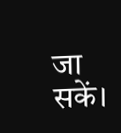जा सकें।